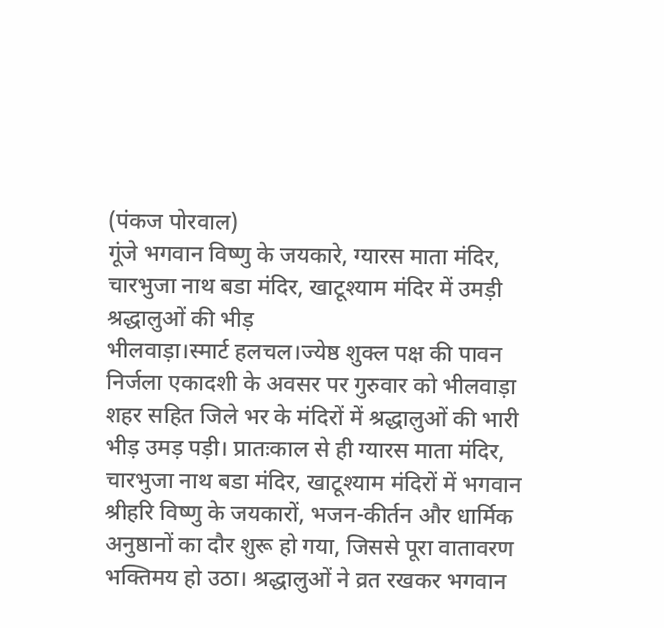(पंकज पोरवाल)
गूंजे भगवान विष्णु के जयकारे, ग्यारस माता मंदिर, चारभुजा नाथ बडा मंदिर, खाटूश्याम मंदिर में उमड़ी श्रद्धालुओं की भीड़
भीलवाड़ा।स्मार्ट हलचल।ज्येष्ठ शुक्ल पक्ष की पावन निर्जला एकादशी के अवसर पर गुरुवार को भीलवाड़ा शहर सहित जिले भर के मंदिरों में श्रद्धालुओं की भारी भीड़ उमड़ पड़ी। प्रातःकाल से ही ग्यारस माता मंदिर, चारभुजा नाथ बडा मंदिर, खाटूश्याम मंदिरों में भगवान श्रीहरि विष्णु के जयकारों, भजन-कीर्तन और धार्मिक अनुष्ठानों का दौर शुरू हो गया, जिससे पूरा वातावरण भक्तिमय हो उठा। श्रद्धालुओं ने व्रत रखकर भगवान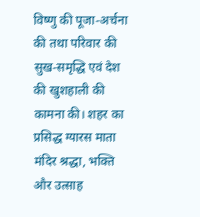विष्णु की पूजा-अर्चना की तथा परिवार की सुख-समृद्धि एवं देश की खुशहाली की कामना की। शहर का प्रसिद्ध ग्यारस माता मंदिर श्रद्धा, भक्ति और उत्साह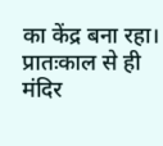का केंद्र बना रहा। प्रातःकाल से ही मंदिर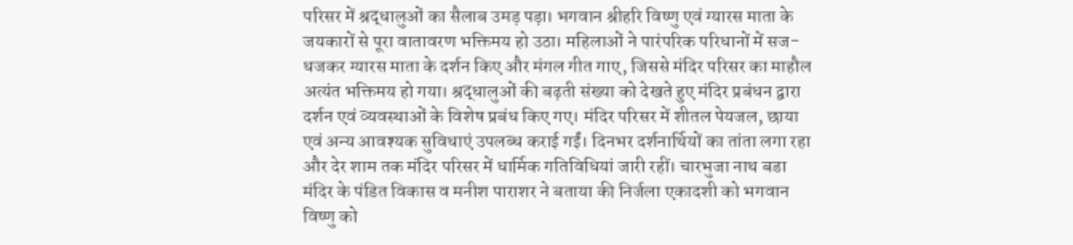परिसर में श्रद्धालुओं का सैलाब उमड़ पड़ा। भगवान श्रीहरि विष्णु एवं ग्यारस माता के जयकारों से पूरा वातावरण भक्तिमय हो उठा। महिलाओं ने पारंपरिक परिधानों में सज-धजकर ग्यारस माता के दर्शन किए और मंगल गीत गाए, जिससे मंदिर परिसर का माहौल अत्यंत भक्तिमय हो गया। श्रद्धालुओं की बढ़ती संख्या को देखते हुए मंदिर प्रबंधन द्वारा दर्शन एवं व्यवस्थाओं के विशेष प्रबंध किए गए। मंदिर परिसर में शीतल पेयजल, छाया एवं अन्य आवश्यक सुविधाएं उपलब्ध कराई गईं। दिनभर दर्शनार्थियों का तांता लगा रहा और देर शाम तक मंदिर परिसर में धार्मिक गतिविधियां जारी रहीं। चारभुजा नाथ बडा मंदिर के पंडित विकास व मनीश पाराशर ने बताया की निर्जला एकादशी को भगवान विष्णु को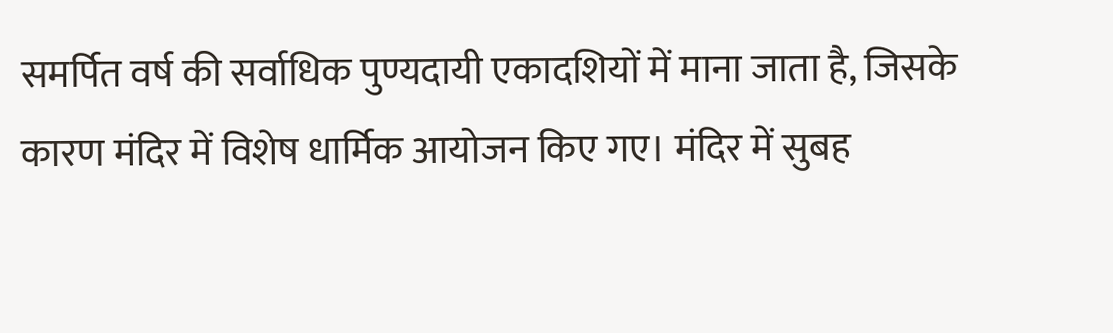समर्पित वर्ष की सर्वाधिक पुण्यदायी एकादशियों में माना जाता है, जिसके कारण मंदिर में विशेष धार्मिक आयोजन किए गए। मंदिर में सुबह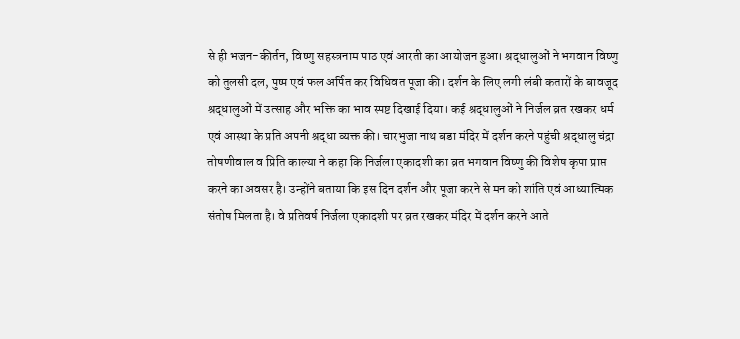से ही भजन-कीर्तन, विष्णु सहस्त्रनाम पाठ एवं आरती का आयोजन हुआ। श्रद्धालुओं ने भगवान विष्णु को तुलसी दल, पुष्प एवं फल अर्पित कर विधिवत पूजा की। दर्शन के लिए लगी लंबी कतारों के बावजूद श्रद्धालुओं में उत्साह और भक्ति का भाव स्पष्ट दिखाई दिया। कई श्रद्धालुओं ने निर्जल व्रत रखकर धर्म एवं आस्था के प्रति अपनी श्रद्धा व्यक्त की। चारभुजा नाथ बडा मंदिर में दर्शन करने पहुंची श्रद्धालु चंद्रा तोषणीवाल व प्रिति काल्या ने कहा कि निर्जला एकादशी का व्रत भगवान विष्णु की विशेष कृपा प्राप्त करने का अवसर है। उन्होंने बताया कि इस दिन दर्शन और पूजा करने से मन को शांति एवं आध्यात्मिक संतोष मिलता है। वे प्रतिवर्ष निर्जला एकादशी पर व्रत रखकर मंदिर में दर्शन करने आते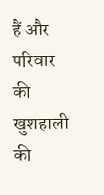हैं और परिवार की खुशहाली की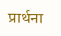प्रार्थना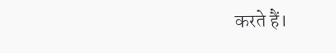करते हैं।